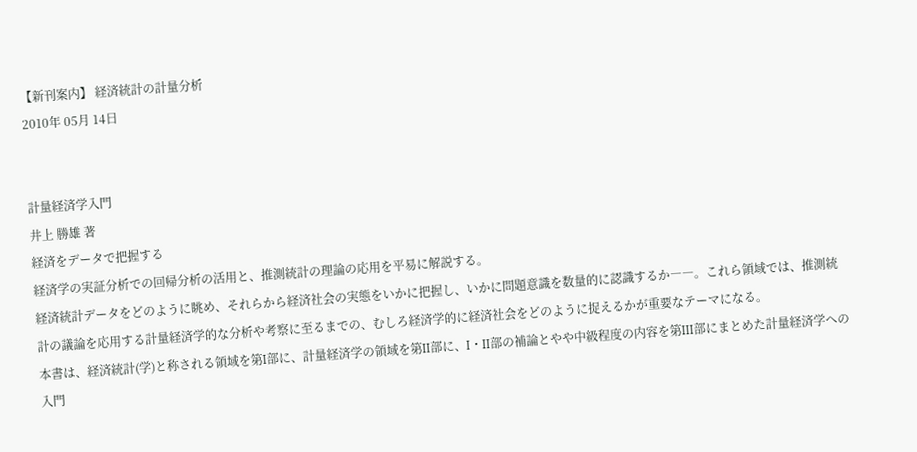【新刊案内】 経済統計の計量分析
2010年 05月 14日


計量経済学入門
井上 勝雄 著
経済をデータで把握する
経済学の実証分析での回帰分析の活用と、推測統計の理論の応用を平易に解説する。
経済統計データをどのように眺め、それらから経済社会の実態をいかに把握し、いかに問題意識を数量的に認識するか――。これら領域では、推測統計の議論を応用する計量経済学的な分析や考察に至るまでの、むしろ経済学的に経済社会をどのように捉えるかが重要なテーマになる。
本書は、経済統計(学)と称される領域を第I部に、計量経済学の領域を第II部に、I・II部の補論とやや中級程度の内容を第III部にまとめた計量経済学への入門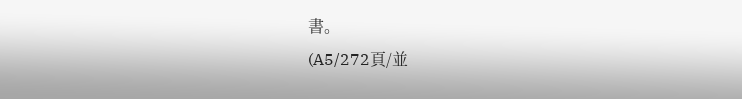書。
(A5/272頁/並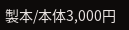製本/本体3,000円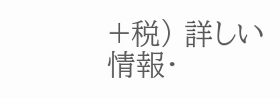+税) 詳しい情報・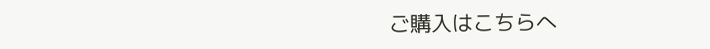ご購入はこちらへ